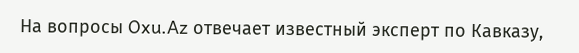На вопросы Oxu.Az отвечает известный эксперт по Кавказу,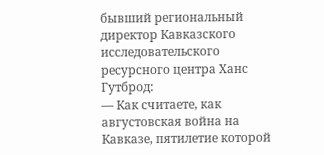бывший региональный директор Кавказского исследовательского ресурсного центра Ханс Гутброд:
— Как считаете, как августовская война на Кавказе, пятилетие которой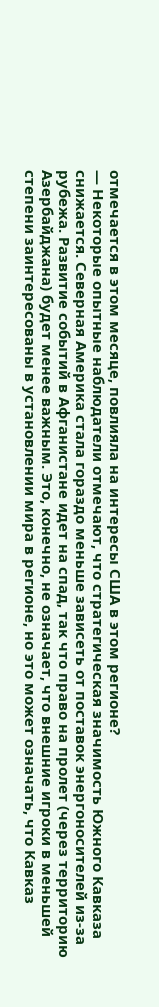отмечается в этом месяце, повлияла на интересы США в этом регионе?
— Некоторые опытные наблюдатели отмечают, что стратегическая значимость Южного Кавказа снижается. Северная Америка стала гораздо меньше зависеть от поставок энергоносителей из-за рубежа. Развитие событий в Афганистане идет на спад, так что право на пролет (через территорию Азербайджана) будет менее важным. Это, конечно, не означает, что внешние игроки в меньшей степени заинтересованы в установлении мира в регионе, но это может означать, что Кавказ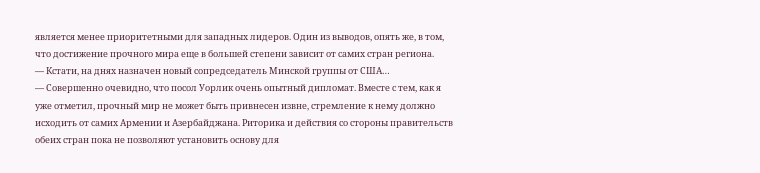является менее приоритетными для западных лидеров. Один из выводов, опять же, в том, что достижение прочного мира еще в большей степени зависит от самих стран региона.
— Кстати, на днях назначен новый сопредседатель Минской группы от США…
— Совершенно очевидно, что посол Уорлик очень опытный дипломат. Вместе с тем, как я уже отметил, прочный мир не может быть привнесен извне, стремление к нему должно исходить от самих Армении и Азербайджана. Риторика и действия со стороны правительств обеих стран пока не позволяют установить основу для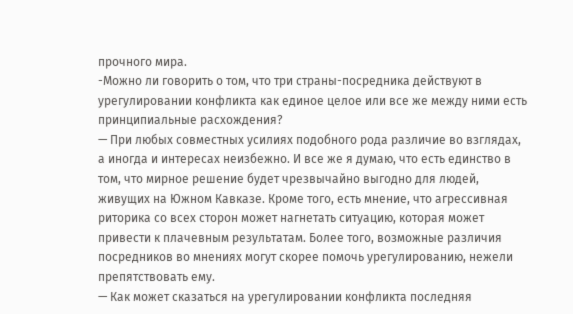прочного мира.
-Можно ли говорить о том, что три страны-посредника действуют в урегулировании конфликта как единое целое или все же между ними есть принципиальные расхождения?
— При любых совместных усилиях подобного рода различие во взглядах, а иногда и интересах неизбежно. И все же я думаю, что есть единство в том, что мирное решение будет чрезвычайно выгодно для людей, живущих на Южном Кавказе. Кроме того, есть мнение, что агрессивная риторика со всех сторон может нагнетать ситуацию, которая может привести к плачевным результатам. Более того, возможные различия посредников во мнениях могут скорее помочь урегулированию, нежели препятствовать ему.
— Как может сказаться на урегулировании конфликта последняя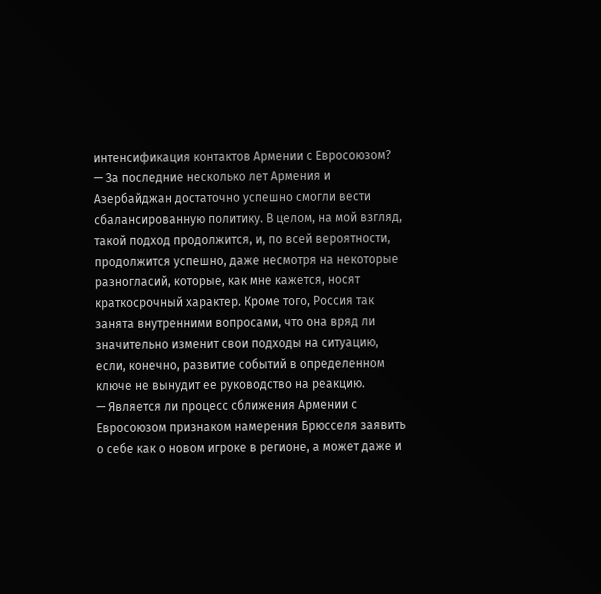интенсификация контактов Армении с Евросоюзом?
— За последние несколько лет Армения и Азербайджан достаточно успешно смогли вести сбалансированную политику. В целом, на мой взгляд, такой подход продолжится, и, по всей вероятности, продолжится успешно, даже несмотря на некоторые разногласий, которые, как мне кажется, носят краткосрочный характер. Кроме того, Россия так занята внутренними вопросами, что она вряд ли значительно изменит свои подходы на ситуацию, если, конечно, развитие событий в определенном ключе не вынудит ее руководство на реакцию.
— Является ли процесс сближения Армении с Евросоюзом признаком намерения Брюсселя заявить о себе как о новом игроке в регионе, а может даже и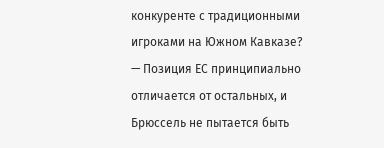конкуренте с традиционными игроками на Южном Кавказе?
— Позиция ЕС принципиально отличается от остальных, и Брюссель не пытается быть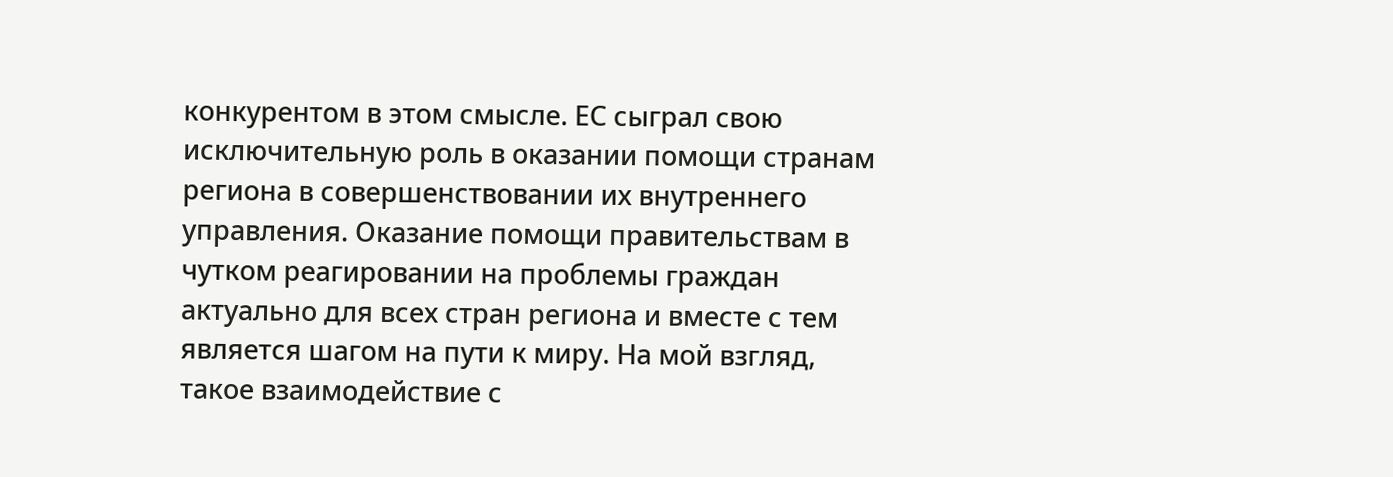конкурентом в этом смысле. ЕС сыграл свою исключительную роль в оказании помощи странам региона в совершенствовании их внутреннего управления. Оказание помощи правительствам в чутком реагировании на проблемы граждан актуально для всех стран региона и вместе с тем является шагом на пути к миру. На мой взгляд, такое взаимодействие с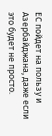ЕС пойдет на пользу и Азербайджана, даже если это будет не просто.